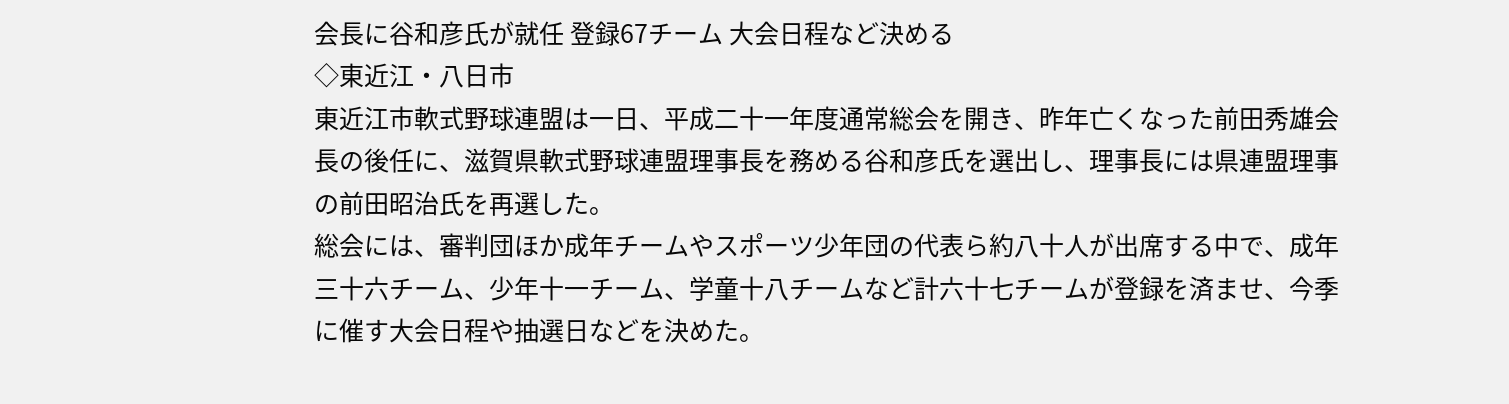会長に谷和彦氏が就任 登録67チーム 大会日程など決める
◇東近江・八日市
東近江市軟式野球連盟は一日、平成二十一年度通常総会を開き、昨年亡くなった前田秀雄会長の後任に、滋賀県軟式野球連盟理事長を務める谷和彦氏を選出し、理事長には県連盟理事の前田昭治氏を再選した。
総会には、審判団ほか成年チームやスポーツ少年団の代表ら約八十人が出席する中で、成年三十六チーム、少年十一チーム、学童十八チームなど計六十七チームが登録を済ませ、今季に催す大会日程や抽選日などを決めた。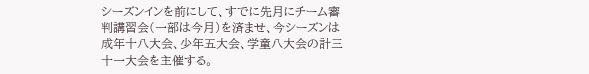シーズンインを前にして、すでに先月にチーム審判講習会(一部は今月)を済ませ、今シーズンは成年十八大会、少年五大会、学童八大会の計三十一大会を主催する。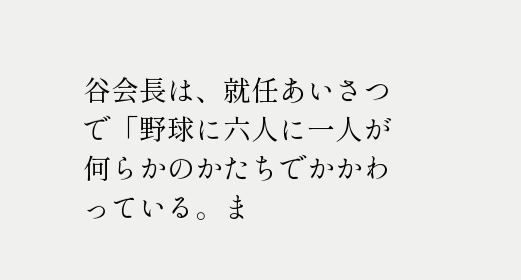谷会長は、就任あいさつで「野球に六人に一人が何らかのかたちでかかわっている。ま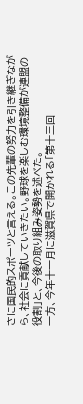さに国民的スポーツと言える。この先輩の努力を引き継ぎながら、社会に貢献していきたい。野球を楽しむ環境整備が連盟の役割」と、今後の取り組み姿勢を述べた。
一方、今年十一月に滋賀県で開かれる「第十三回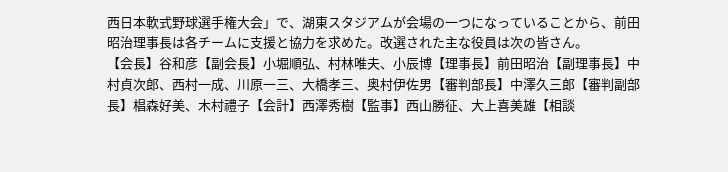西日本軟式野球選手権大会」で、湖東スタジアムが会場の一つになっていることから、前田昭治理事長は各チームに支援と協力を求めた。改選された主な役員は次の皆さん。
【会長】谷和彦【副会長】小堀順弘、村林唯夫、小辰博【理事長】前田昭治【副理事長】中村貞次郎、西村一成、川原一三、大橋孝三、奥村伊佐男【審判部長】中澤久三郎【審判副部長】椙森好美、木村禮子【会計】西澤秀樹【監事】西山勝征、大上喜美雄【相談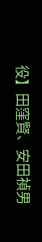役】田窪賢、安田禎男